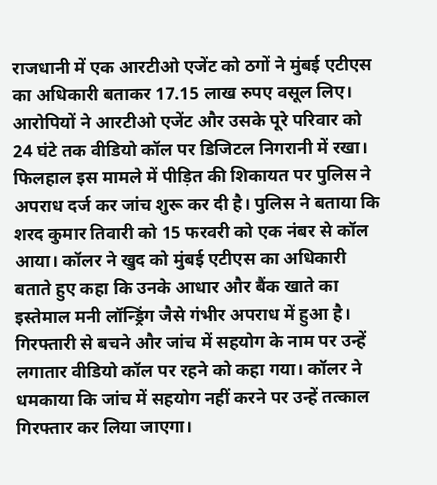राजधानी में एक आरटीओ एजेंट को ठगों ने मुंबई एटीएस का अधिकारी बताकर 17.15 लाख रुपए वसूल लिए। आरोपियों ने आरटीओ एजेंट और उसके पूरे परिवार को 24 घंटे तक वीडियो कॉल पर डिजिटल निगरानी में रखा। फिलहाल इस मामले में पीड़ित की शिकायत पर पुलिस ने अपराध दर्ज कर जांच शुरू कर दी है। पुलिस ने बताया कि शरद कुमार तिवारी को 15 फरवरी को एक नंबर से कॉल आया। कॉलर ने खुद को मुंबई एटीएस का अधिकारी बताते हुए कहा कि उनके आधार और बैंक खाते का इस्तेमाल मनी लॉन्ड्रिंग जैसे गंभीर अपराध में हुआ है। गिरफ्तारी से बचने और जांच में सहयोग के नाम पर उन्हें लगातार वीडियो कॉल पर रहने को कहा गया। कॉलर ने धमकाया कि जांच में सहयोग नहीं करने पर उन्हें तत्काल गिरफ्तार कर लिया जाएगा।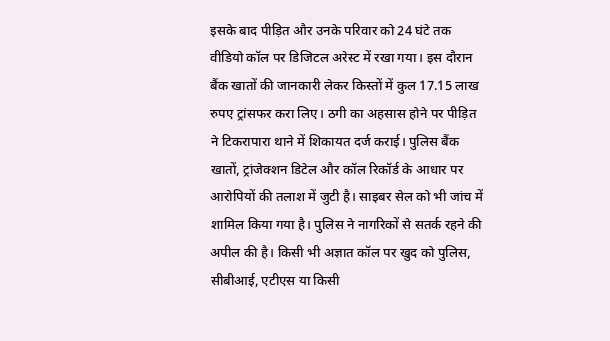इसके बाद पीड़ित और उनके परिवार को 24 घंटे तक वीडियो कॉल पर डिजिटल अरेस्ट में रखा गया। इस दौरान बैंक खातों की जानकारी लेकर किस्तों में कुल 17.15 लाख रुपए ट्रांसफर करा लिए। ठगी का अहसास होने पर पीड़ित ने टिकरापारा थाने में शिकायत दर्ज कराई। पुलिस बैंक खातों, ट्रांजेक्शन डिटेल और कॉल रिकॉर्ड के आधार पर आरोपियों की तलाश में जुटी है। साइबर सेल को भी जांच में शामिल किया गया है। पुलिस ने नागरिकों से सतर्क रहने की अपील की है। किसी भी अज्ञात कॉल पर खुद को पुलिस, सीबीआई, एटीएस या किसी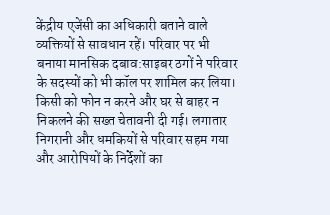केंद्रीय एजेंसी का अधिकारी बताने वाले व्यक्तियों से सावधान रहें। परिवार पर भी बनाया मानसिक दबाव:साइबर ठगों ने परिवार के सदस्यों को भी कॉल पर शामिल कर लिया। किसी को फोन न करने और घर से बाहर न निकलने की सख्त चेतावनी दी गई। लगातार निगरानी और धमकियों से परिवार सहम गया और आरोपियों के निर्देशों का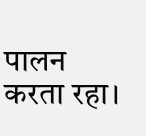पालन करता रहा।